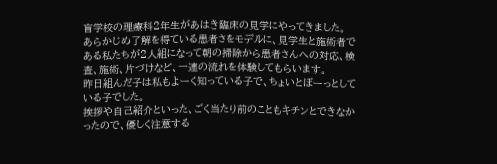盲学校の理療科2年生があはき臨床の見学にやってきました。
あらかじめ了解を得ている患者さをモデルに、見学生と施術者である私たちが2人組になって朝の掃除から患者さんへの対応、検査、施術、片づけなど、一連の流れを体験してもらいます。
昨日組んだ子は私もよーく知っている子で、ちょいとぼーっとしている子でした。
挨拶や自己紹介といった、ごく当たり前のこともキチンとできなかったので、優しく注意する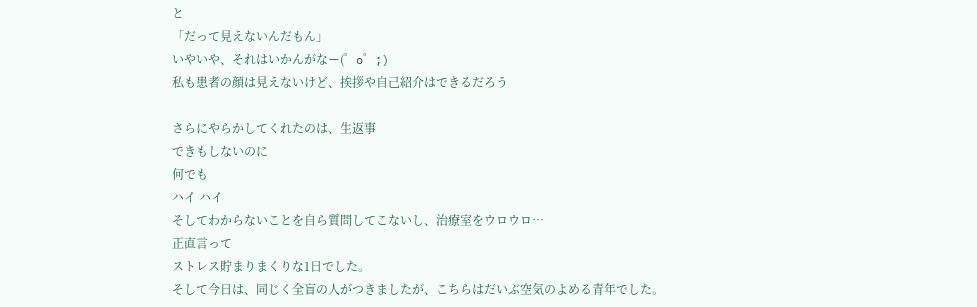と
「だって見えないんだもん」
いやいや、それはいかんがなー(゜o゜;)
私も患者の顔は見えないけど、挨拶や自己紹介はできるだろう

さらにやらかしてくれたのは、生返事
できもしないのに
何でも
ハイ ハイ
そしてわからないことを自ら質問してこないし、治療室をウロウロ…
正直言って
ストレス貯まりまくりな1日でした。
そして今日は、同じく全盲の人がつきましたが、こちらはだいぶ空気のよめる青年でした。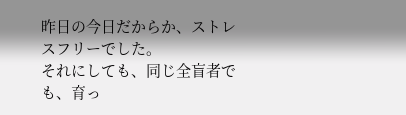昨日の今日だからか、ストレスフリーでした。
それにしても、同じ全盲者でも、育っ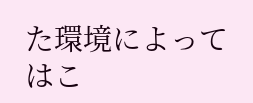た環境によってはこ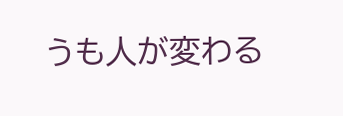うも人が変わる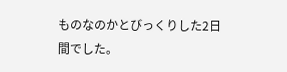ものなのかとびっくりした2日間でした。